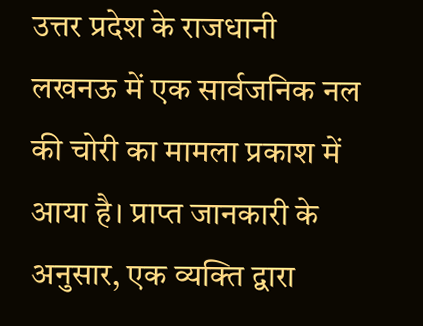उत्तर प्रदेश के राजधानी लखनऊ में एक सार्वजनिक नल की चोरी का मामला प्रकाश में आया है। प्राप्त जानकारी के अनुसार, एक व्यक्ति द्वारा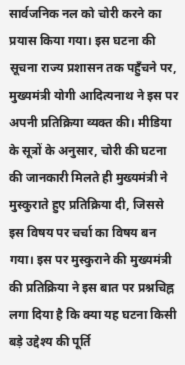सार्वजनिक नल को चोरी करने का प्रयास किया गया। इस घटना की सूचना राज्य प्रशासन तक पहुँचने पर, मुख्यमंत्री योगी आदित्यनाथ ने इस पर अपनी प्रतिक्रिया व्यक्त की। मीडिया के सूत्रों के अनुसार, चोरी की घटना की जानकारी मिलते ही मुख्यमंत्री ने मुस्कुराते हुए प्रतिक्रिया दी, जिससे इस विषय पर चर्चा का विषय बन गया। इस पर मुस्कुराने की मुख्यमंत्री की प्रतिक्रिया ने इस बात पर प्रश्नचिह्न लगा दिया है कि क्या यह घटना किसी बड़े उद्देश्य की पूर्ति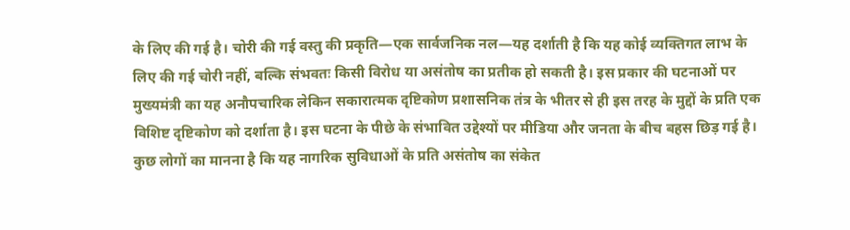के लिए की गई है। चोरी की गई वस्तु की प्रकृति—एक सार्वजनिक नल—यह दर्शाती है कि यह कोई व्यक्तिगत लाभ के लिए की गई चोरी नहीं, बल्कि संभवतः किसी विरोध या असंतोष का प्रतीक हो सकती है। इस प्रकार की घटनाओं पर मुख्यमंत्री का यह अनौपचारिक लेकिन सकारात्मक दृष्टिकोण प्रशासनिक तंत्र के भीतर से ही इस तरह के मुद्दों के प्रति एक विशिष्ट दृष्टिकोण को दर्शाता है। इस घटना के पीछे के संभावित उद्देश्यों पर मीडिया और जनता के बीच बहस छिड़ गई है। कुछ लोगों का मानना है कि यह नागरिक सुविधाओं के प्रति असंतोष का संकेत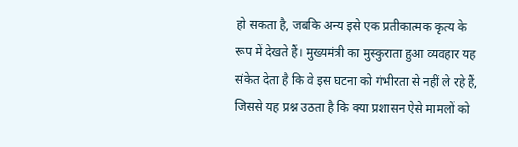हो सकता है, जबकि अन्य इसे एक प्रतीकात्मक कृत्य के रूप में देखते हैं। मुख्यमंत्री का मुस्कुराता हुआ व्यवहार यह संकेत देता है कि वे इस घटना को गंभीरता से नहीं ले रहे हैं, जिससे यह प्रश्न उठता है कि क्या प्रशासन ऐसे मामलों को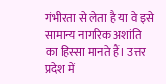गंभीरता से लेता है या वे इसे सामान्य नागरिक अशांति का हिस्सा मानते हैं। उत्तर प्रदेश में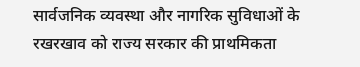सार्वजनिक व्यवस्था और नागरिक सुविधाओं के रखरखाव को राज्य सरकार की प्राथमिकता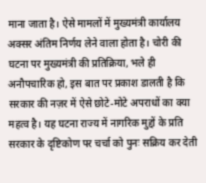माना जाता है। ऐसे मामलों में मुख्यमंत्री कार्यालय अक्सर अंतिम निर्णय लेने वाला होता है। चोरी की घटना पर मुख्यमंत्री की प्रतिक्रिया, भले ही अनौपचारिक हो, इस बात पर प्रकाश डालती है कि सरकार की नज़र में ऐसे छोटे-मोटे अपराधों का क्या महत्व है। यह घटना राज्य में नागरिक मुद्दों के प्रति सरकार के दृष्टिकोण पर चर्चा को पुनः सक्रिय कर देती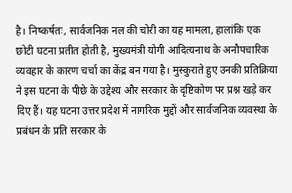है। निष्कर्षतः, सार्वजनिक नल की चोरी का यह मामला, हालांकि एक छोटी घटना प्रतीत होती है, मुख्यमंत्री योगी आदित्यनाथ के अनौपचारिक व्यवहार के कारण चर्चा का केंद्र बन गया है। मुस्कुराते हुए उनकी प्रतिक्रिया ने इस घटना के पीछे के उद्देश्य और सरकार के दृष्टिकोण पर प्रश्न खड़े कर दिए हैं। यह घटना उत्तर प्रदेश में नागरिक मुद्दों और सार्वजनिक व्यवस्था के प्रबंधन के प्रति सरकार के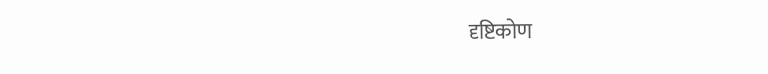दृष्टिकोण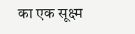का एक सूक्ष्म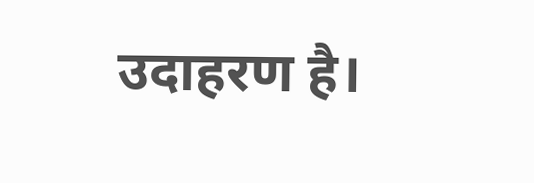उदाहरण है।